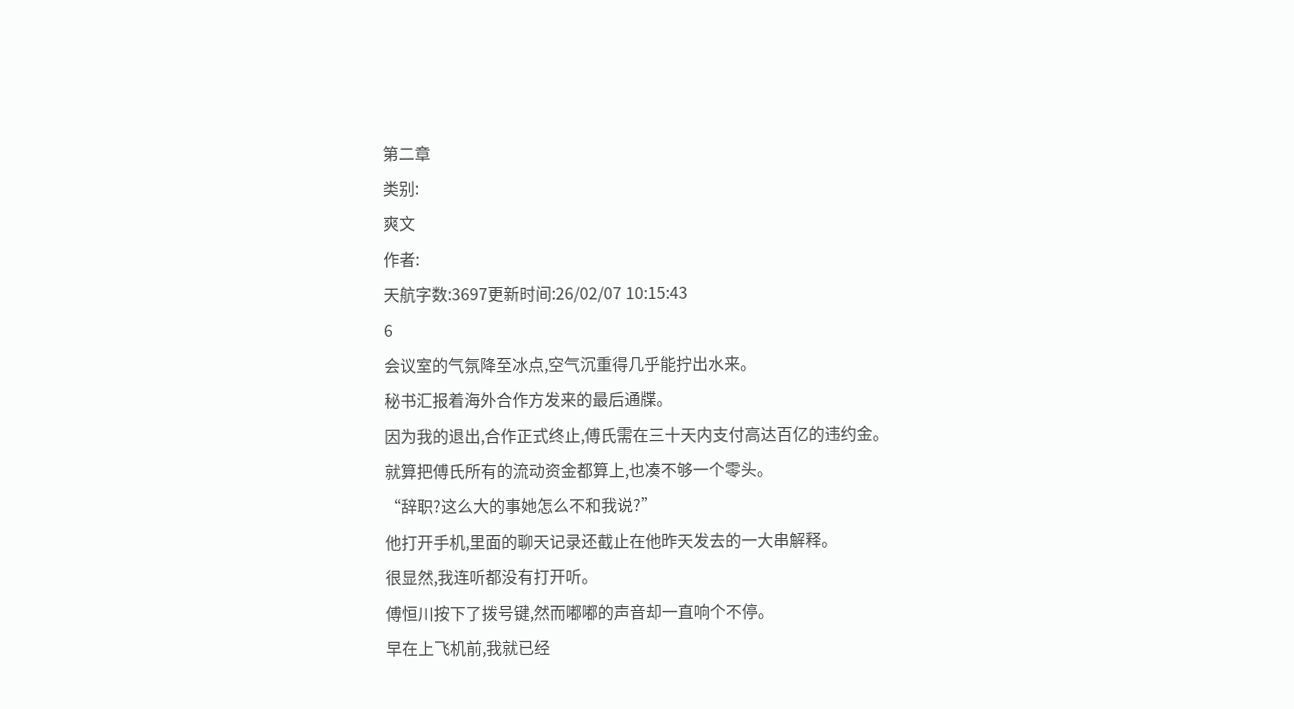第二章
类别:
爽文
作者:
天航字数:3697更新时间:26/02/07 10:15:43
6
会议室的气氛降至冰点,空气沉重得几乎能拧出水来。
秘书汇报着海外合作方发来的最后通牒。
因为我的退出,合作正式终止,傅氏需在三十天内支付高达百亿的违约金。
就算把傅氏所有的流动资金都算上,也凑不够一个零头。
“辞职?这么大的事她怎么不和我说?”
他打开手机,里面的聊天记录还截止在他昨天发去的一大串解释。
很显然,我连听都没有打开听。
傅恒川按下了拨号键,然而嘟嘟的声音却一直响个不停。
早在上飞机前,我就已经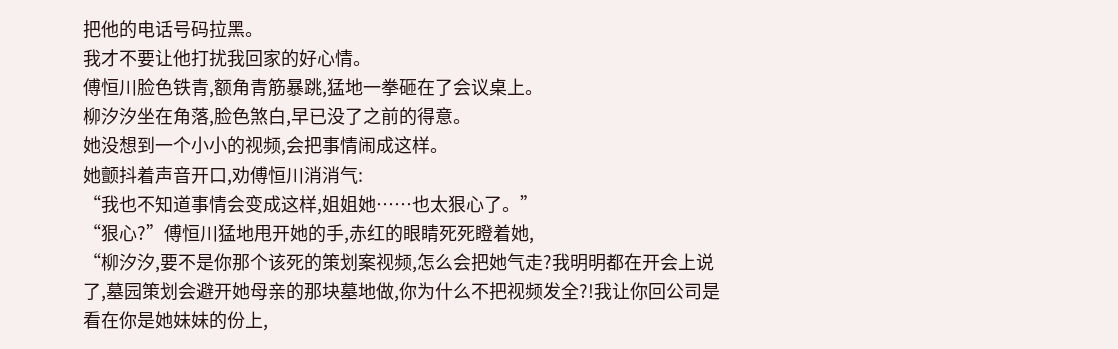把他的电话号码拉黑。
我才不要让他打扰我回家的好心情。
傅恒川脸色铁青,额角青筋暴跳,猛地一拳砸在了会议桌上。
柳汐汐坐在角落,脸色煞白,早已没了之前的得意。
她没想到一个小小的视频,会把事情闹成这样。
她颤抖着声音开口,劝傅恒川消消气:
“我也不知道事情会变成这样,姐姐她……也太狠心了。”
“狠心?”傅恒川猛地甩开她的手,赤红的眼睛死死瞪着她,
“柳汐汐,要不是你那个该死的策划案视频,怎么会把她气走?我明明都在开会上说了,墓园策划会避开她母亲的那块墓地做,你为什么不把视频发全?!我让你回公司是看在你是她妹妹的份上,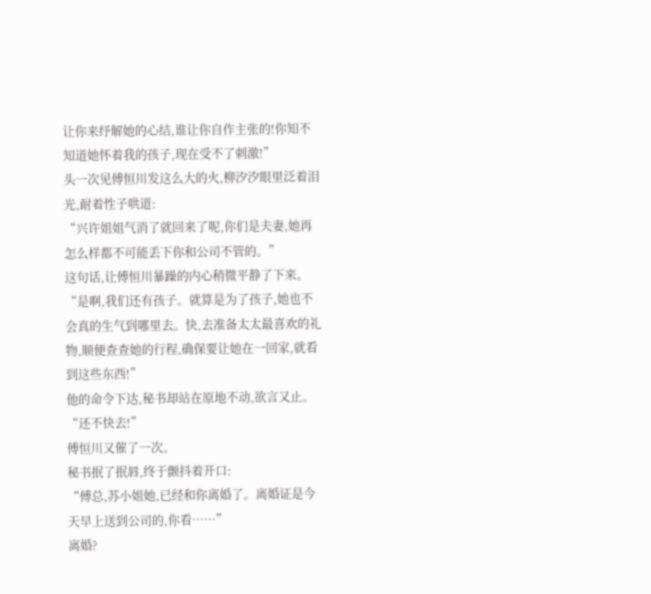让你来纾解她的心结,谁让你自作主张的!你知不知道她怀着我的孩子,现在受不了刺激!”
头一次见傅恒川发这么大的火,柳汐汐眼里泛着泪光,耐着性子哄道:
“兴许姐姐气消了就回来了呢,你们是夫妻,她再怎么样都不可能丢下你和公司不管的。”
这句话,让傅恒川暴躁的内心稍微平静了下来。
“是啊,我们还有孩子。就算是为了孩子,她也不会真的生气到哪里去。快,去准备太太最喜欢的礼物,顺便查查她的行程,确保要让她在一回家,就看到这些东西!”
他的命令下达,秘书却站在原地不动,欲言又止。
“还不快去!”
傅恒川又催了一次。
秘书抿了抿唇,终于颤抖着开口:
“傅总,苏小姐她,已经和你离婚了。离婚证是今天早上送到公司的,你看……”
离婚?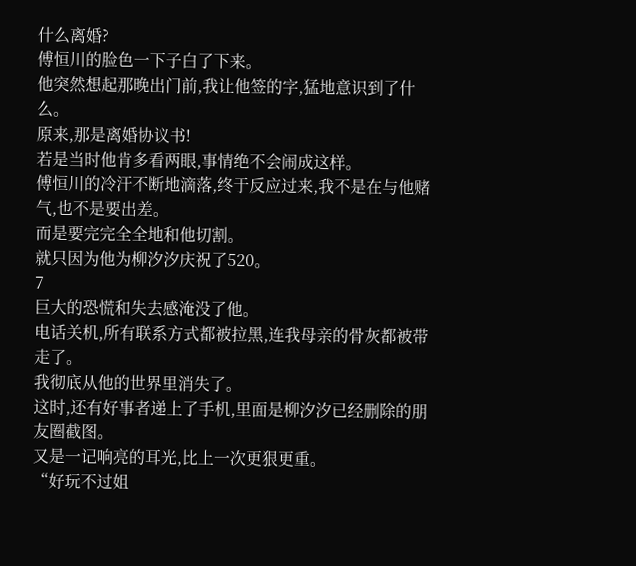什么离婚?
傅恒川的脸色一下子白了下来。
他突然想起那晚出门前,我让他签的字,猛地意识到了什么。
原来,那是离婚协议书!
若是当时他肯多看两眼,事情绝不会闹成这样。
傅恒川的冷汗不断地滴落,终于反应过来,我不是在与他赌气,也不是要出差。
而是要完完全全地和他切割。
就只因为他为柳汐汐庆祝了520。
7
巨大的恐慌和失去感淹没了他。
电话关机,所有联系方式都被拉黑,连我母亲的骨灰都被带走了。
我彻底从他的世界里消失了。
这时,还有好事者递上了手机,里面是柳汐汐已经删除的朋友圈截图。
又是一记响亮的耳光,比上一次更狠更重。
“好玩不过姐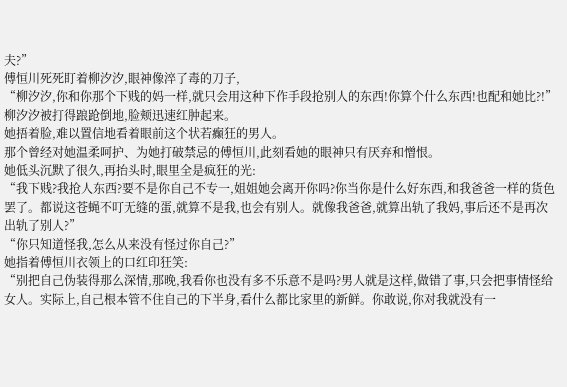夫?”
傅恒川死死盯着柳汐汐,眼神像淬了毒的刀子,
“柳汐汐,你和你那个下贱的妈一样,就只会用这种下作手段抢别人的东西!你算个什么东西!也配和她比?!”
柳汐汐被打得踉跄倒地,脸颊迅速红肿起来。
她捂着脸,难以置信地看着眼前这个状若癫狂的男人。
那个曾经对她温柔呵护、为她打破禁忌的傅恒川,此刻看她的眼神只有厌弃和憎恨。
她低头沉默了很久,再抬头时,眼里全是疯狂的光:
“我下贱?我抢人东西?要不是你自己不专一,姐姐她会离开你吗?你当你是什么好东西,和我爸爸一样的货色罢了。都说这苍蝇不叮无缝的蛋,就算不是我,也会有别人。就像我爸爸,就算出轨了我妈,事后还不是再次出轨了别人?”
“你只知道怪我,怎么从来没有怪过你自己?”
她指着傅恒川衣领上的口红印狂笑:
“别把自己伪装得那么深情,那晚,我看你也没有多不乐意不是吗?男人就是这样,做错了事,只会把事情怪给女人。实际上,自己根本管不住自己的下半身,看什么都比家里的新鲜。你敢说,你对我就没有一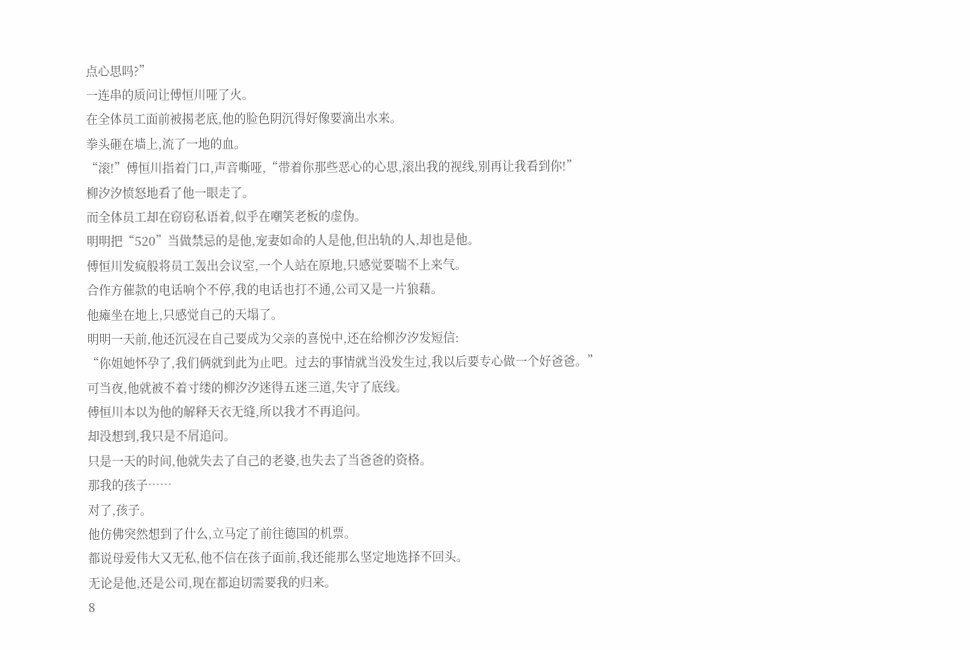点心思吗?”
一连串的质问让傅恒川哑了火。
在全体员工面前被揭老底,他的脸色阴沉得好像要滴出水来。
拳头砸在墙上,流了一地的血。
“滚!”傅恒川指着门口,声音嘶哑,“带着你那些恶心的心思,滚出我的视线,别再让我看到你!”
柳汐汐愤怒地看了他一眼走了。
而全体员工却在窃窃私语着,似乎在嘲笑老板的虚伪。
明明把“520”当做禁忌的是他,宠妻如命的人是他,但出轨的人,却也是他。
傅恒川发疯般将员工轰出会议室,一个人站在原地,只感觉要喘不上来气。
合作方催款的电话响个不停,我的电话也打不通,公司又是一片狼藉。
他瘫坐在地上,只感觉自己的天塌了。
明明一天前,他还沉浸在自己要成为父亲的喜悦中,还在给柳汐汐发短信:
“你姐她怀孕了,我们俩就到此为止吧。过去的事情就当没发生过,我以后要专心做一个好爸爸。”
可当夜,他就被不着寸缕的柳汐汐迷得五迷三道,失守了底线。
傅恒川本以为他的解释天衣无缝,所以我才不再追问。
却没想到,我只是不屑追问。
只是一天的时间,他就失去了自己的老婆,也失去了当爸爸的资格。
那我的孩子……
对了,孩子。
他仿佛突然想到了什么,立马定了前往德国的机票。
都说母爱伟大又无私,他不信在孩子面前,我还能那么坚定地选择不回头。
无论是他,还是公司,现在都迫切需要我的归来。
8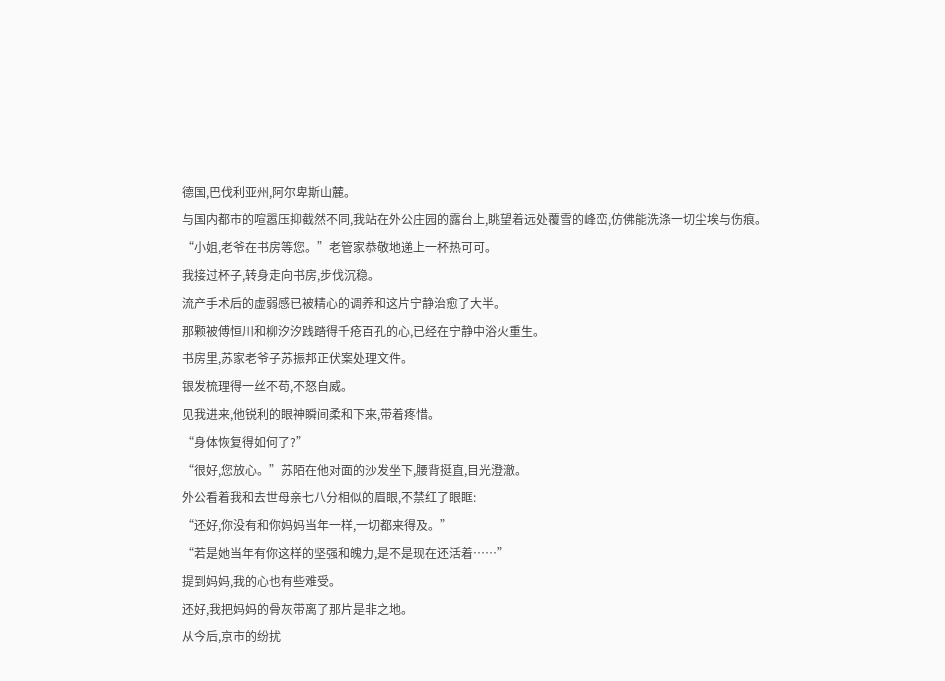德国,巴伐利亚州,阿尔卑斯山麓。
与国内都市的喧嚣压抑截然不同,我站在外公庄园的露台上,眺望着远处覆雪的峰峦,仿佛能洗涤一切尘埃与伤痕。
“小姐,老爷在书房等您。”老管家恭敬地递上一杯热可可。
我接过杯子,转身走向书房,步伐沉稳。
流产手术后的虚弱感已被精心的调养和这片宁静治愈了大半。
那颗被傅恒川和柳汐汐践踏得千疮百孔的心,已经在宁静中浴火重生。
书房里,苏家老爷子苏振邦正伏案处理文件。
银发梳理得一丝不苟,不怒自威。
见我进来,他锐利的眼神瞬间柔和下来,带着疼惜。
“身体恢复得如何了?”
“很好,您放心。”苏陌在他对面的沙发坐下,腰背挺直,目光澄澈。
外公看着我和去世母亲七八分相似的眉眼,不禁红了眼眶:
“还好,你没有和你妈妈当年一样,一切都来得及。”
“若是她当年有你这样的坚强和魄力,是不是现在还活着……”
提到妈妈,我的心也有些难受。
还好,我把妈妈的骨灰带离了那片是非之地。
从今后,京市的纷扰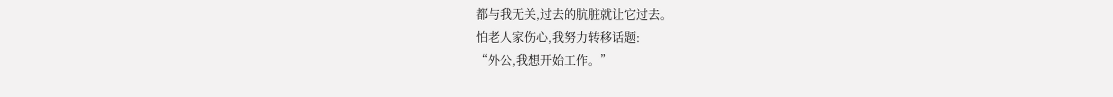都与我无关,过去的肮脏就让它过去。
怕老人家伤心,我努力转移话题:
“外公,我想开始工作。”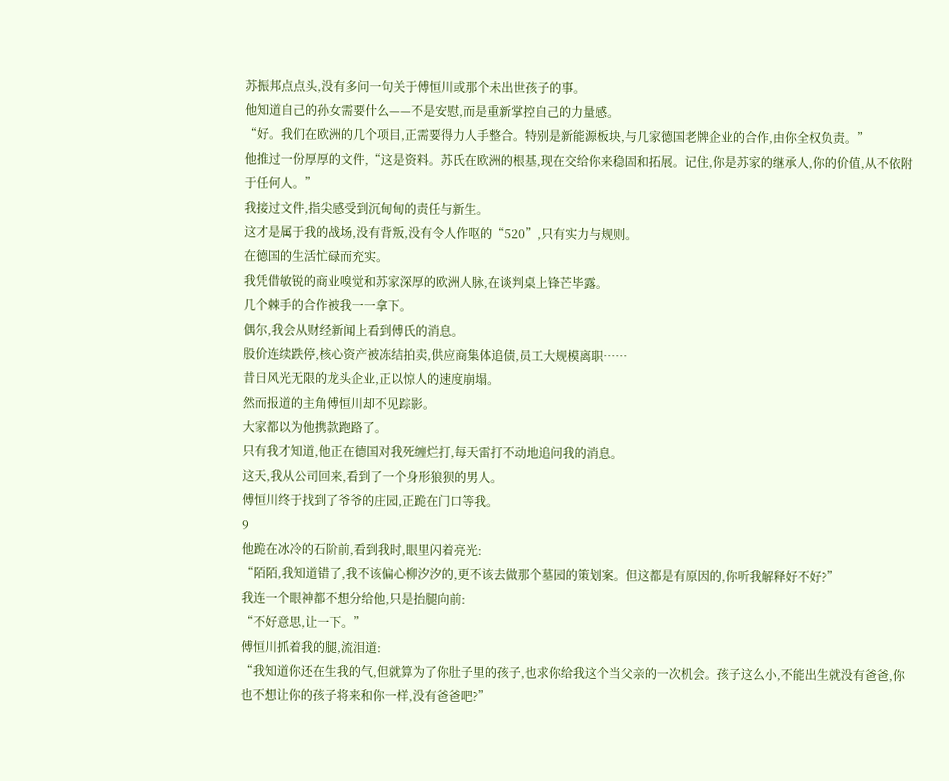苏振邦点点头,没有多问一句关于傅恒川或那个未出世孩子的事。
他知道自己的孙女需要什么——不是安慰,而是重新掌控自己的力量感。
“好。我们在欧洲的几个项目,正需要得力人手整合。特别是新能源板块,与几家德国老牌企业的合作,由你全权负责。”
他推过一份厚厚的文件,“这是资料。苏氏在欧洲的根基,现在交给你来稳固和拓展。记住,你是苏家的继承人,你的价值,从不依附于任何人。”
我接过文件,指尖感受到沉甸甸的责任与新生。
这才是属于我的战场,没有背叛,没有令人作呕的“520”,只有实力与规则。
在德国的生活忙碌而充实。
我凭借敏锐的商业嗅觉和苏家深厚的欧洲人脉,在谈判桌上锋芒毕露。
几个棘手的合作被我一一拿下。
偶尔,我会从财经新闻上看到傅氏的消息。
股价连续跌停,核心资产被冻结拍卖,供应商集体追债,员工大规模离职……
昔日风光无限的龙头企业,正以惊人的速度崩塌。
然而报道的主角傅恒川却不见踪影。
大家都以为他携款跑路了。
只有我才知道,他正在德国对我死缠烂打,每天雷打不动地追问我的消息。
这天,我从公司回来,看到了一个身形狼狈的男人。
傅恒川终于找到了爷爷的庄园,正跪在门口等我。
9
他跪在冰冷的石阶前,看到我时,眼里闪着亮光:
“陌陌,我知道错了,我不该偏心柳汐汐的,更不该去做那个墓园的策划案。但这都是有原因的,你听我解释好不好?”
我连一个眼神都不想分给他,只是抬腿向前:
“不好意思,让一下。”
傅恒川抓着我的腿,流泪道:
“我知道你还在生我的气,但就算为了你肚子里的孩子,也求你给我这个当父亲的一次机会。孩子这么小,不能出生就没有爸爸,你也不想让你的孩子将来和你一样,没有爸爸吧?”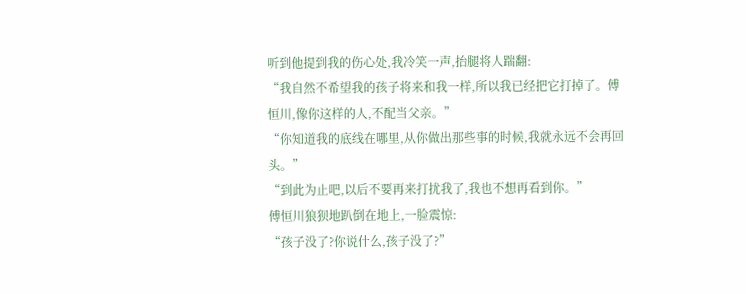听到他提到我的伤心处,我冷笑一声,抬腿将人踹翻:
“我自然不希望我的孩子将来和我一样,所以我已经把它打掉了。傅恒川,像你这样的人,不配当父亲。”
“你知道我的底线在哪里,从你做出那些事的时候,我就永远不会再回头。”
“到此为止吧,以后不要再来打扰我了,我也不想再看到你。”
傅恒川狼狈地趴倒在地上,一脸震惊:
“孩子没了?你说什么,孩子没了?”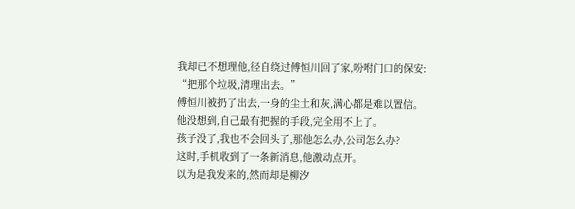我却已不想理他,径自绕过傅恒川回了家,吩咐门口的保安:
“把那个垃圾,清理出去。”
傅恒川被扔了出去,一身的尘土和灰,满心都是难以置信。
他没想到,自己最有把握的手段,完全用不上了。
孩子没了,我也不会回头了,那他怎么办,公司怎么办?
这时,手机收到了一条新消息,他激动点开。
以为是我发来的,然而却是柳汐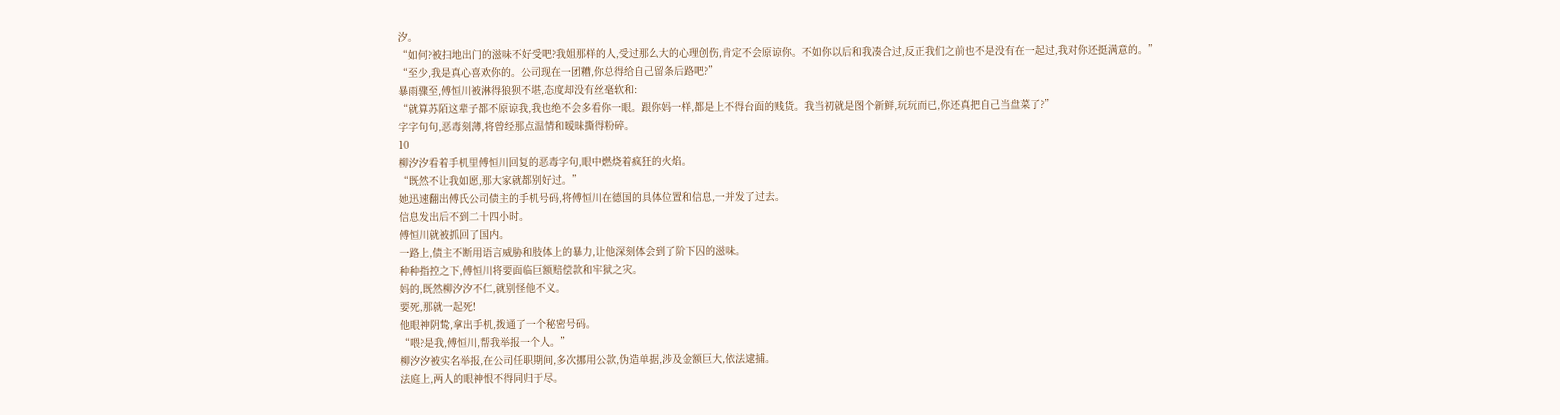汐。
“如何?被扫地出门的滋味不好受吧?我姐那样的人,受过那么大的心理创伤,肯定不会原谅你。不如你以后和我凑合过,反正我们之前也不是没有在一起过,我对你还挺满意的。”
“至少,我是真心喜欢你的。公司现在一团糟,你总得给自己留条后路吧?”
暴雨骤至,傅恒川被淋得狼狈不堪,态度却没有丝毫软和:
“就算苏陌这辈子都不原谅我,我也绝不会多看你一眼。跟你妈一样,都是上不得台面的贱货。我当初就是图个新鲜,玩玩而已,你还真把自己当盘菜了?”
字字句句,恶毒刻薄,将曾经那点温情和暧昧撕得粉碎。
10
柳汐汐看着手机里傅恒川回复的恶毒字句,眼中燃烧着疯狂的火焰。
“既然不让我如愿,那大家就都别好过。”
她迅速翻出傅氏公司债主的手机号码,将傅恒川在德国的具体位置和信息,一并发了过去。
信息发出后不到二十四小时。
傅恒川就被抓回了国内。
一路上,债主不断用语言威胁和肢体上的暴力,让他深刻体会到了阶下囚的滋味。
种种指控之下,傅恒川将要面临巨额赔偿款和牢狱之灾。
妈的,既然柳汐汐不仁,就别怪他不义。
要死,那就一起死!
他眼神阴鸷,拿出手机,拨通了一个秘密号码。
“喂?是我,傅恒川,帮我举报一个人。”
柳汐汐被实名举报,在公司任职期间,多次挪用公款,伪造单据,涉及金额巨大,依法逮捕。
法庭上,两人的眼神恨不得同归于尽。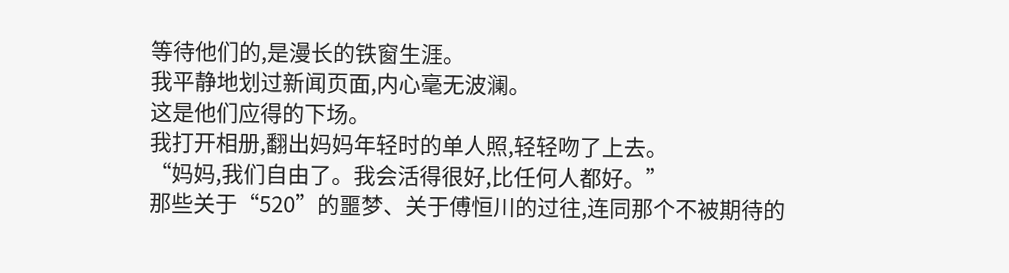等待他们的,是漫长的铁窗生涯。
我平静地划过新闻页面,内心毫无波澜。
这是他们应得的下场。
我打开相册,翻出妈妈年轻时的单人照,轻轻吻了上去。
“妈妈,我们自由了。我会活得很好,比任何人都好。”
那些关于“520”的噩梦、关于傅恒川的过往,连同那个不被期待的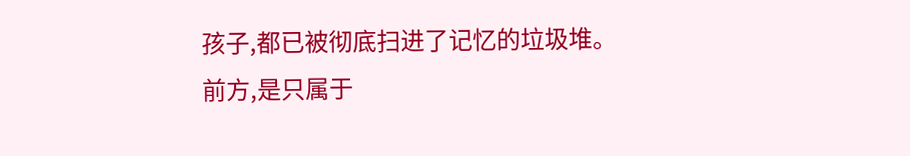孩子,都已被彻底扫进了记忆的垃圾堆。
前方,是只属于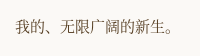我的、无限广阔的新生。